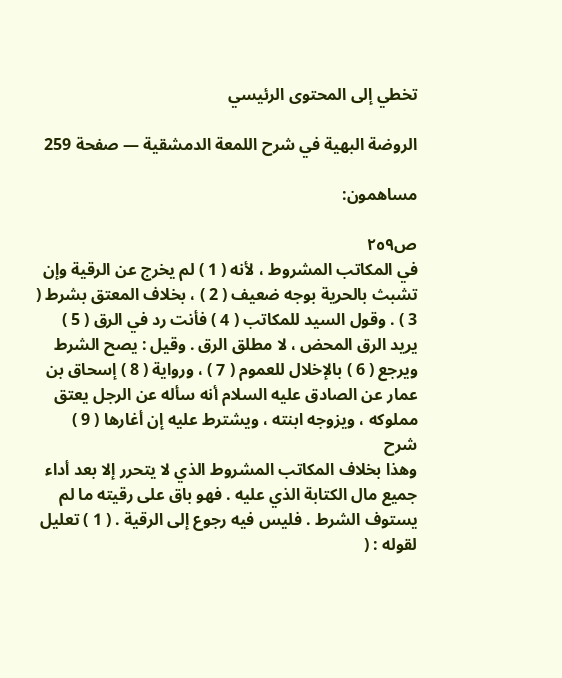تخطي إلى المحتوى الرئيسي

الروضة البهية في شرح اللمعة الدمشقية — صفحة 259

مساهمون:

ص٢٥٩
في المكاتب المشروط ، لأنه ( 1 ) لم يخرج عن الرقية وإن تشبث بالحرية بوجه ضعيف ( 2 ) ، بخلاف المعتق بشرط ( 3 ) . وقول السيد للمكاتب ( 4 ) فأنت رد في الرق ( 5 ) يريد الرق المحض ، لا مطلق الرق . وقيل : يصح الشرط ويرجع ( 6 ) بالإخلال للعموم ( 7 ) ، ورواية ( 8 ) إسحاق بن عمار عن الصادق عليه السلام أنه سأله عن الرجل يعتق مملوكه ، ويزوجه ابنته ، ويشترط عليه إن أغارها ( 9 )
شرح
وهذا بخلاف المكاتب المشروط الذي لا يتحرر إلا بعد أداء جميع مال الكتابة الذي عليه . فهو باق على رقيته ما لم يستوف الشرط . فليس فيه رجوع إلى الرقية . ( 1 ) تعليل لقوله : (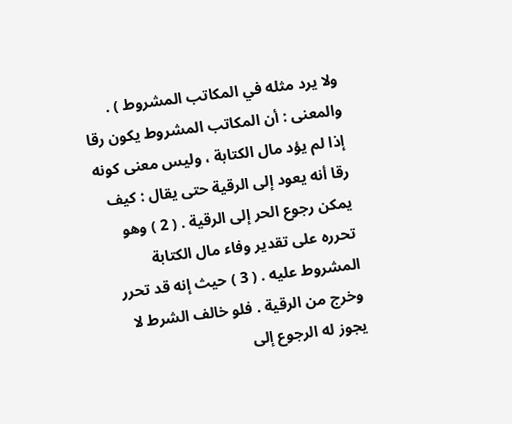ولا يرد مثله في المكاتب المشروط ) . والمعنى : أن المكاتب المشروط يكون رقا إذا لم يؤد مال الكتابة ، وليس معنى كونه رقا أنه يعود إلى الرقية حتى يقال : كيف يمكن رجوع الحر إلى الرقية . ( 2 ) وهو تحرره على تقدير وفاء مال الكتابة المشروط عليه . ( 3 ) حيث إنه قد تحرر وخرج من الرقية . فلو خالف الشرط لا يجوز له الرجوع إلى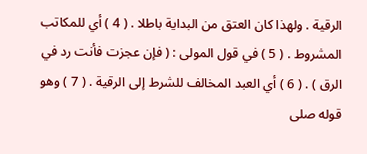الرقية . ولهذا كان العتق من البداية باطلا . ( 4 ) أي للمكاتب المشروط . ( 5 ) في قول المولى : ( فإن عجزت فأنت رد في الرق ) . ( 6 ) أي العبد المخالف للشرط إلى الرقية . ( 7 ) وهو قوله صلى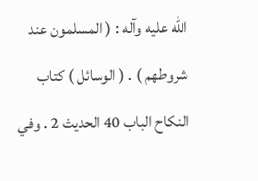الله عليه وآله : ( المسلمون عند شروطهم ) . ( الوسائل ) كتاب النكاح الباب 40 الحديث 2 . وفي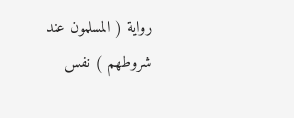رواية ( المسلمون عند شروطهم ) نفس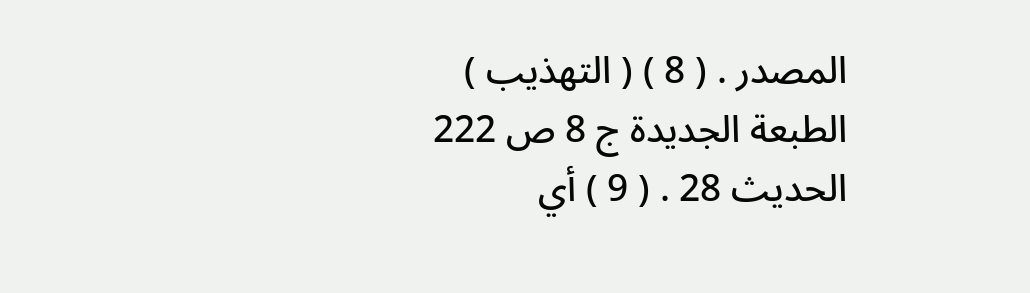المصدر . ( 8 ) ( التهذيب ) الطبعة الجديدة ج 8 ص 222 الحديث 28 . ( 9 ) أي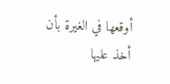أوقعها في الغيرة بأن أخذ عليها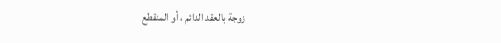زوجة بالعقد الدائم ، أو المنقطع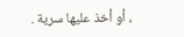، أو أخذ عليها سرية .